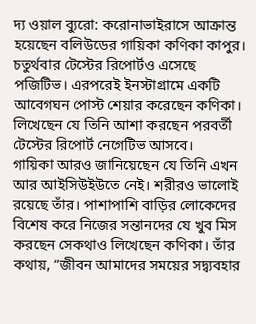দ্য ওয়াল ব্যুরো: করোনাভাইরাসে আক্রান্ত হয়েছেন বলিউডের গায়িকা কণিকা কাপুর। চতুর্থবার টেস্টের রিপোর্টও এসেছে পজিটিভ। এরপরেই ইনস্টাগ্রামে একটি আবেগঘন পোস্ট শেয়ার করেছেন কণিকা। লিখেছেন যে তিনি আশা করছেন পরবর্তী টেস্টের রিপোর্ট নেগেটিভ আসবে।
গায়িকা আরও জানিয়েছেন যে তিনি এখন আর আইসিউইউতে নেই। শরীরও ভালোই রয়েছে তাঁর। পাশাপাশি বাড়ির লোকেদের বিশেষ করে নিজের সন্তানদের যে খুব মিস করছেন সেকথাও লিখেছেন কণিকা। তাঁর কথায়, “জীবন আমাদের সময়ের সদ্ব্যবহার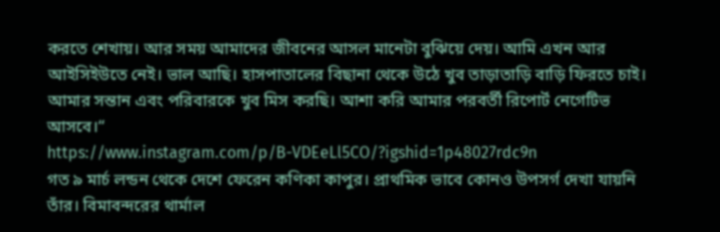করতে শেখায়। আর সময় আমাদের জীবনের আসল মানেটা বুঝিয়ে দেয়। আমি এখন আর আইসিইউতে নেই। ভাল আছি। হাসপাতালের বিছানা থেকে উঠে খুব তাড়াতাড়ি বাড়ি ফিরতে চাই। আমার সন্তান এবং পরিবারকে খুব মিস করছি। আশা করি আমার পরবর্তী রিপোর্ট নেগেটিভ আসবে।“
https://www.instagram.com/p/B-VDEeLl5CO/?igshid=1p48027rdc9n
গত ৯ মার্চ লন্ডন থেকে দেশে ফেরেন কণিকা কাপুর। প্রাথমিক ভাবে কোনও উপসর্গ দেখা যায়নি তাঁর। বিমাবন্দরের থার্মাল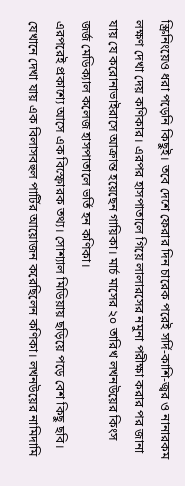স্ক্রিনিংয়েও ধরা পড়েনি কিছুই। তবে দেশে ফেরার দিন চারেক পরেই সর্দি-কাশি-জ্বর ও নানারকম লক্ষণ দেখা দেয় কণিকার। এরপর হাসপাতালে গিয়ে লালারসের নমুনা পরীক্ষা করার পর জানা যায় যে করোনাভাইরাসে আক্রান্ত হয়েছেন গায়িকা। মার্চ মাসের ২০ তারিখ লখনউয়ের কিংস জর্জ মেডিক্যাল কলেজ হাসপাতালে ভর্তি হন কণিকা।
এরপরেই প্রকাশ্যে আসে এক বিস্ফোরক তথ্য। সোশ্যাল মিডিয়ায় ছড়িয়ে পড়ে বেশ কিছু ছবি। যেখানে দেখা যায় এক বিলাসবহুল পার্টির আয়োজন করেছিলেন কণিকা। লখনউয়ের নামিদামি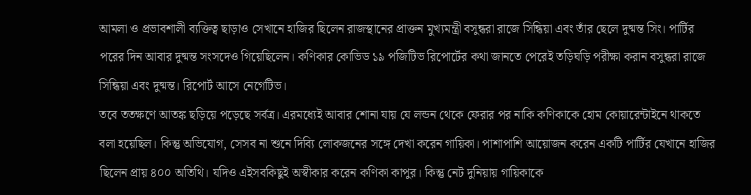আমলা ও প্রভাবশালী ব্যক্তিত্ব ছাড়াও সেখানে হাজির ছিলেন রাজস্থানের প্রাক্তন মুখ্যমন্ত্রী বসুন্ধরা রাজে সিন্ধিয়া এবং তাঁর ছেলে দুষ্মন্ত সিং। পার্টির পরের দিন আবার দুষ্মন্ত সংসদেও গিয়েছিলেন। কণিকার কোভিড ১৯ পজিটিভ রিপোর্টের কথা জানতে পেরেই তড়িঘড়ি পরীক্ষা করান বসুন্ধরা রাজে সিন্ধিয়া এবং দুষ্মন্ত। রিপোর্ট আসে নেগেটিভ।
তবে ততক্ষণে আতঙ্ক ছড়িয়ে পড়েছে সর্বত্র। এরমধ্যেই আবার শোনা যায় যে লন্ডন থেকে ফেরার পর নাকি কণিকাকে হোম কোয়ারেন্টাইনে থাকতে বলা হয়েছিল। কিন্তু অভিযোগ, সেসব না শুনে দিব্যি লোকজনের সঙ্গে দেখা করেন গায়িকা। পাশাপাশি আয়োজন করেন একটি পার্টির যেখানে হাজির ছিলেন প্রায় ৪০০ অতিথি। যদিও এইসবকিছুই অস্বীকার করেন কণিকা কাপুর। কিন্তু নেট দুনিয়ায় গায়িকাকে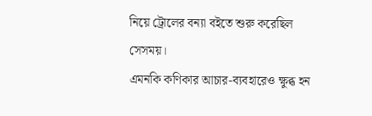নিয়ে ট্রোলের বন্যা বইতে শুরু করেছিল সেসময়।
এমনকি কণিকার আচার-ব্যবহারেও ক্ষুব্ধ হন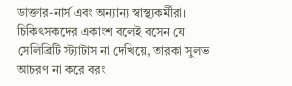ডাক্তার-নার্স এবং অন্যান্য স্বাস্থ্যকর্মীরা। চিকিৎসকদের একাংশ বলেই বসেন যে সেলিব্রিটি স্ট্যাটাস না দেখিয়ে, তারকা সুলভ আচরণ না করে বরং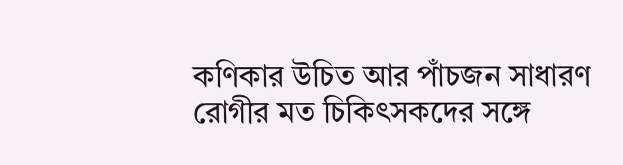কণিকার উচিত আর পাঁচজন সাধারণ রোগীর মত চিকিৎসকদের সঙ্গে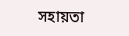সহায়তা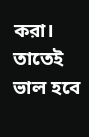করা। তাতেই ভাল হবে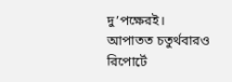দু’পক্ষেরই।
আপাতত চতুর্থবারও রিপোর্টে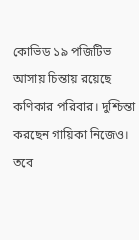কোভিড ১৯ পজিটিভ আসায় চিন্তায় রয়েছে কণিকার পরিবার। দুশ্চিন্তা করছেন গায়িকা নিজেও। তবে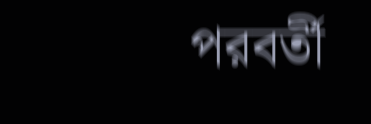পরবর্তী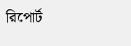রিপোর্ট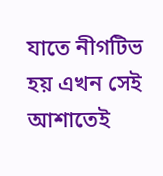যাতে নীগটিভ হয় এখন সেই আশাতেই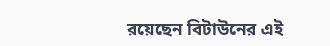রয়েছেন বিটাউনের এই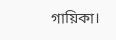গায়িকা।